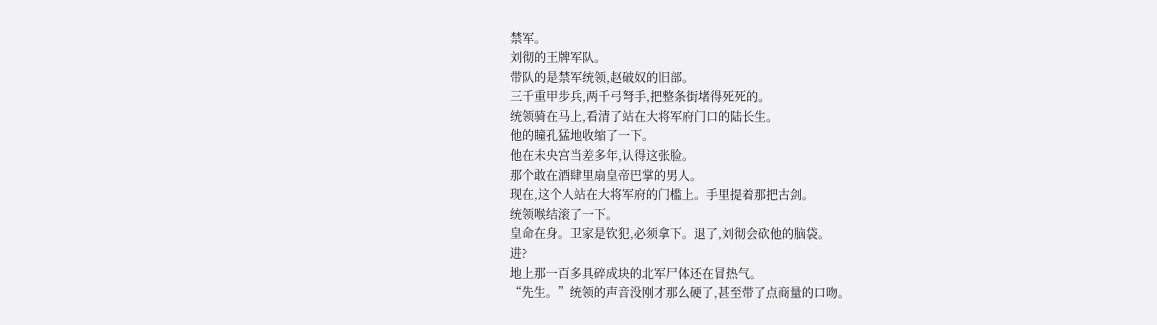禁军。
刘彻的王牌军队。
带队的是禁军统领,赵破奴的旧部。
三千重甲步兵,两千弓弩手,把整条街堵得死死的。
统领骑在马上,看清了站在大将军府门口的陆长生。
他的瞳孔猛地收缩了一下。
他在未央宫当差多年,认得这张脸。
那个敢在酒肆里扇皇帝巴掌的男人。
现在,这个人站在大将军府的门槛上。手里提着那把古剑。
统领喉结滚了一下。
皇命在身。卫家是钦犯,必须拿下。退了,刘彻会砍他的脑袋。
进?
地上那一百多具碎成块的北军尸体还在冒热气。
“先生。”统领的声音没刚才那么硬了,甚至带了点商量的口吻。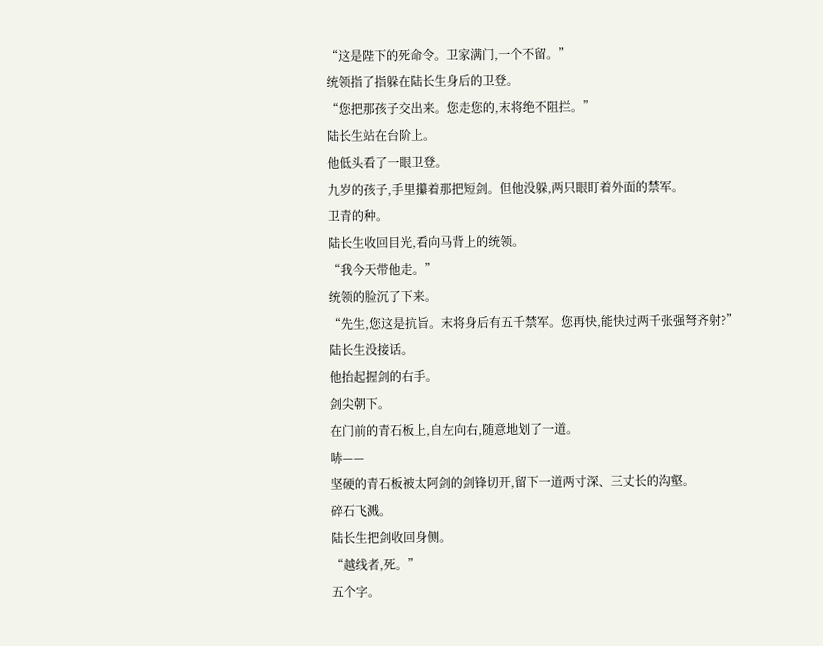“这是陛下的死命令。卫家满门,一个不留。”
统领指了指躲在陆长生身后的卫登。
“您把那孩子交出来。您走您的,末将绝不阻拦。”
陆长生站在台阶上。
他低头看了一眼卫登。
九岁的孩子,手里攥着那把短剑。但他没躲,两只眼盯着外面的禁军。
卫青的种。
陆长生收回目光,看向马背上的统领。
“我今天带他走。”
统领的脸沉了下来。
“先生,您这是抗旨。末将身后有五千禁军。您再快,能快过两千张强弩齐射?”
陆长生没接话。
他抬起握剑的右手。
剑尖朝下。
在门前的青石板上,自左向右,随意地划了一道。
哧——
坚硬的青石板被太阿剑的剑锋切开,留下一道两寸深、三丈长的沟壑。
碎石飞溅。
陆长生把剑收回身侧。
“越线者,死。”
五个字。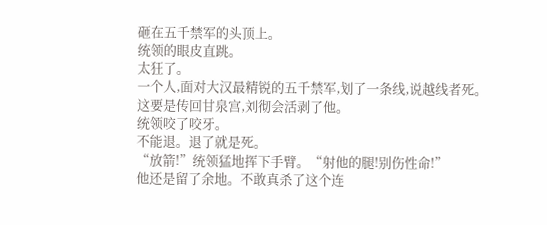砸在五千禁军的头顶上。
统领的眼皮直跳。
太狂了。
一个人,面对大汉最精锐的五千禁军,划了一条线,说越线者死。
这要是传回甘泉宫,刘彻会活剥了他。
统领咬了咬牙。
不能退。退了就是死。
“放箭!”统领猛地挥下手臂。“射他的腿!别伤性命!”
他还是留了余地。不敢真杀了这个连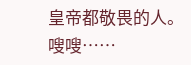皇帝都敬畏的人。
嗖嗖……